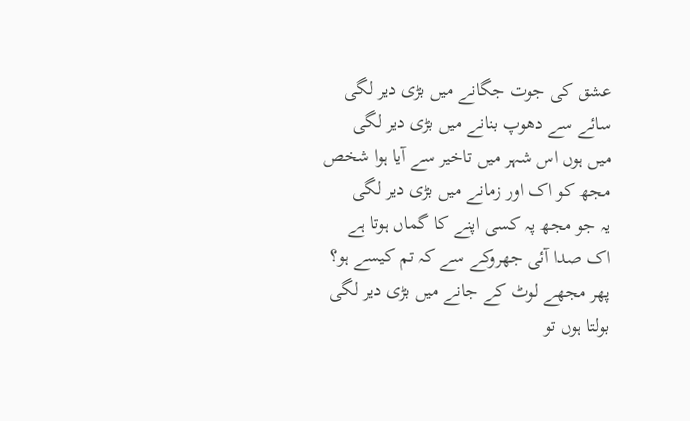عشق کی جوت جگانے میں بڑی دیر لگی
سائے سے دھوپ بنانے میں بڑی دیر لگی
میں ہوں اس شہر میں تاخیر سے آیا ہوا شخص
مجھ کو اک اور زمانے میں بڑی دیر لگی
یہ جو مجھ پہ کسی اپنے کا گماں ہوتا ہے
اک صدا آئی جھروکے سے کہ تم کیسے ہو؟
پھر مجھے لوٹ کے جانے میں بڑی دیر لگی
بولتا ہوں تو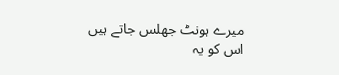میرے ہونٹ جھلس جاتے ہیں
اس کو یہ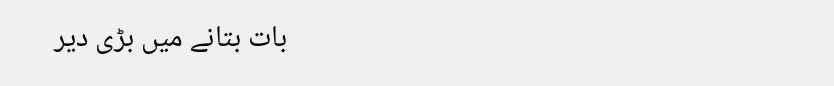بات بتانے میں بڑی دیر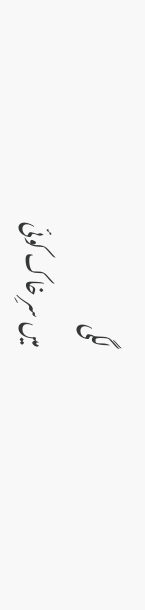لگی
میں سرِ خاک کوئی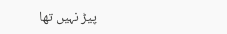پیڑ نہیں تھا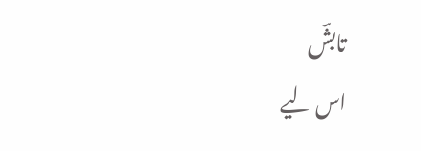تابشؔ
اس لیے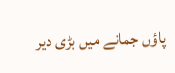پاؤں جمانے میں بڑی دیر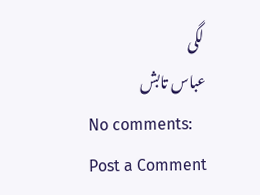لگی
عباس تابش
No comments:
Post a Comment